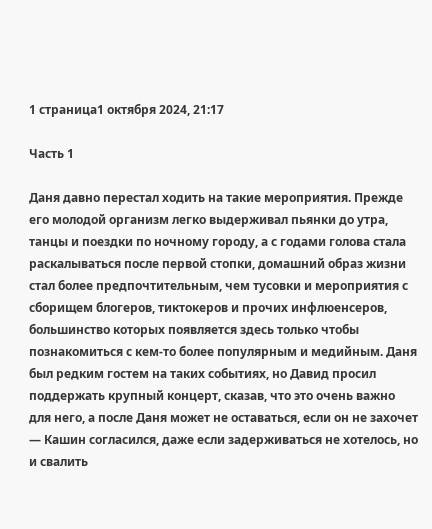1 страница1 октября 2024, 21:17

Часть 1

Даня давно перестал ходить на такие мероприятия. Прежде его молодой организм легко выдерживал пьянки до утра, танцы и поездки по ночному городу, а с годами голова стала раскалываться после первой стопки, домашний образ жизни стал более предпочтительным, чем тусовки и мероприятия с сборищем блогеров, тиктокеров и прочих инфлюенсеров, большинство которых появляется здесь только чтобы познакомиться с кем-то более популярным и медийным. Даня был редким гостем на таких событиях, но Давид просил поддержать крупный концерт, сказав, что это очень важно для него, а после Даня может не оставаться, если он не захочет — Кашин согласился, даже если задерживаться не хотелось, но и свалить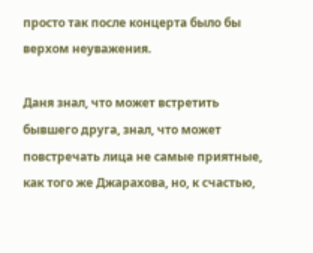просто так после концерта было бы верхом неуважения.

Даня знал, что может встретить бывшего друга, знал, что может повстречать лица не самые приятные, как того же Джарахова, но, к счастью,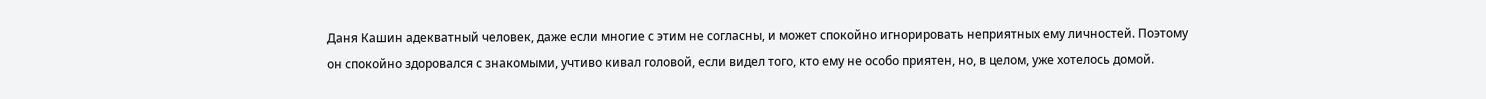Даня Кашин адекватный человек, даже если многие с этим не согласны, и может спокойно игнорировать неприятных ему личностей. Поэтому он спокойно здоровался с знакомыми, учтиво кивал головой, если видел того, кто ему не особо приятен, но, в целом, уже хотелось домой.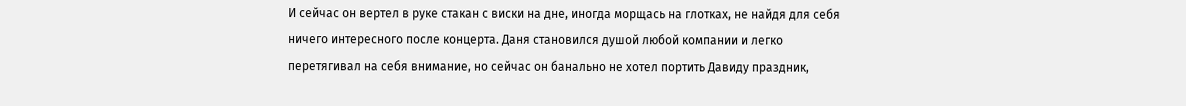И сейчас он вертел в руке стакан с виски на дне, иногда морщась на глотках, не найдя для себя ничего интересного после концерта. Даня становился душой любой компании и легко перетягивал на себя внимание, но сейчас он банально не хотел портить Давиду праздник,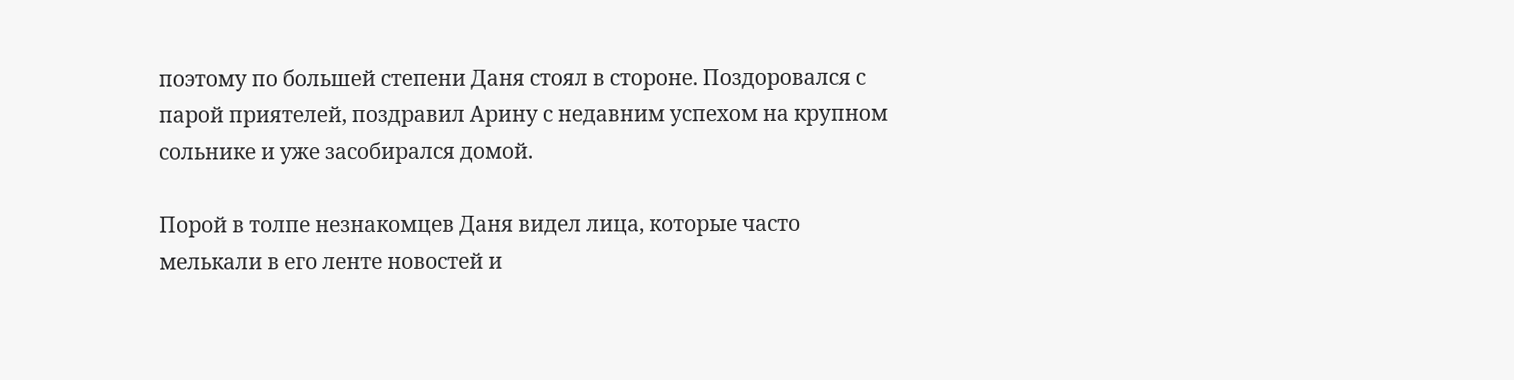поэтому по большей степени Даня стоял в стороне. Поздоровался с парой приятелей, поздравил Арину с недавним успехом на крупном сольнике и уже засобирался домой.

Порой в толпе незнакомцев Даня видел лица, которые часто мелькали в его ленте новостей и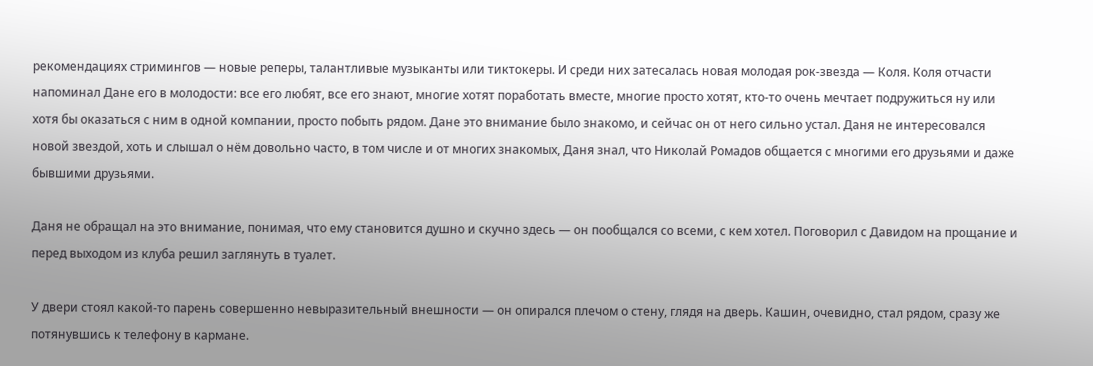рекомендациях стримингов — новые реперы, талантливые музыканты или тиктокеры. И среди них затесалась новая молодая рок-звезда — Коля. Коля отчасти напоминал Дане его в молодости: все его любят, все его знают, многие хотят поработать вместе, многие просто хотят, кто-то очень мечтает подружиться ну или хотя бы оказаться с ним в одной компании, просто побыть рядом. Дане это внимание было знакомо, и сейчас он от него сильно устал. Даня не интересовался новой звездой, хоть и слышал о нём довольно часто, в том числе и от многих знакомых, Даня знал, что Николай Ромадов общается с многими его друзьями и даже бывшими друзьями.

Даня не обращал на это внимание, понимая, что ему становится душно и скучно здесь — он пообщался со всеми, с кем хотел. Поговорил с Давидом на прощание и перед выходом из клуба решил заглянуть в туалет.

У двери стоял какой-то парень совершенно невыразительный внешности — он опирался плечом о стену, глядя на дверь. Кашин, очевидно, стал рядом, сразу же потянувшись к телефону в кармане.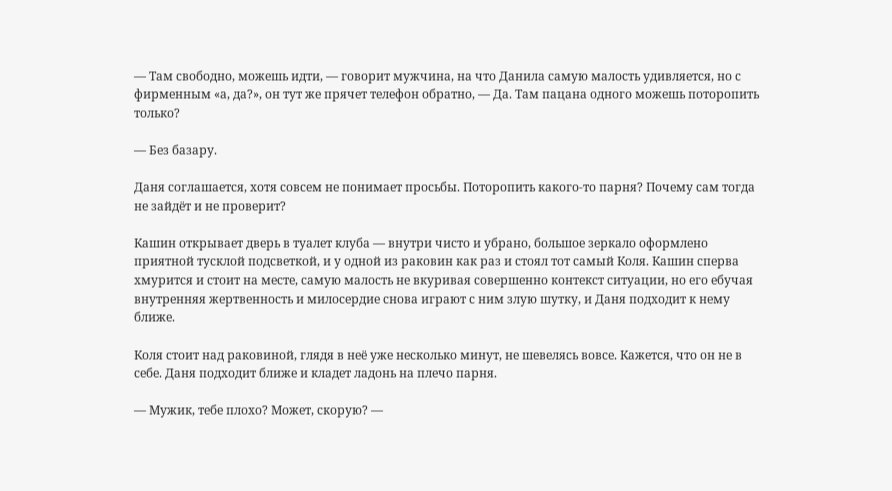— Там свободно, можешь идти, — говорит мужчина, на что Данила самую малость удивляется, но с фирменным «а, да?», он тут же прячет телефон обратно, — Да. Там пацана одного можешь поторопить только?

— Без базару.

Даня соглашается, хотя совсем не понимает просьбы. Поторопить какого-то парня? Почему сам тогда не зайдёт и не проверит?

Кашин открывает дверь в туалет клуба — внутри чисто и убрано, большое зеркало оформлено приятной тусклой подсветкой, и у одной из раковин как раз и стоял тот самый Коля. Кашин сперва хмурится и стоит на месте, самую малость не вкуривая совершенно контекст ситуации, но его ебучая внутренняя жертвенность и милосердие снова играют с ним злую шутку, и Даня подходит к нему ближе.

Коля стоит над раковиной, глядя в неё уже несколько минут, не шевелясь вовсе. Кажется, что он не в себе. Даня подходит ближе и кладет ладонь на плечо парня.

— Мужик, тебе плохо? Может, скорую? —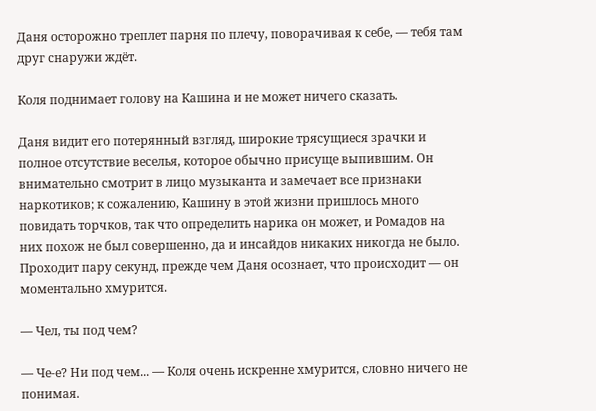Даня осторожно треплет парня по плечу, поворачивая к себе, — тебя там друг снаружи ждёт.

Коля поднимает голову на Кашина и не может ничего сказать.

Даня видит его потерянный взгляд, широкие трясущиеся зрачки и полное отсутствие веселья, которое обычно присуще выпившим. Он внимательно смотрит в лицо музыканта и замечает все признаки наркотиков; к сожалению, Кашину в этой жизни пришлось много повидать торчков, так что определить нарика он может, и Ромадов на них похож не был совершенно, да и инсайдов никаких никогда не было. Проходит пару секунд, прежде чем Даня осознает, что происходит — он моментально хмурится.

— Чел, ты под чем?

— Че-е? Ни под чем... — Коля очень искренне хмурится, словно ничего не понимая.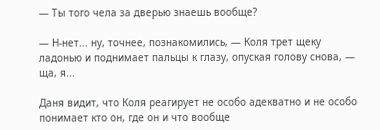— Ты того чела за дверью знаешь вообще?

— Н-нет... ну, точнее, познакомились, — Коля трет щеку ладонью и поднимает пальцы к глазу, опуская голову снова, — ща, я...

Даня видит, что Коля реагирует не особо адекватно и не особо понимает кто он, где он и что вообще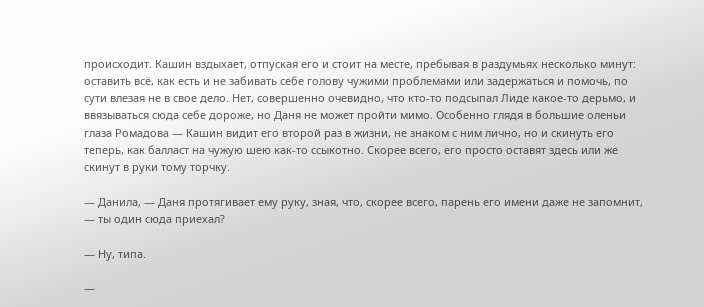происходит. Кашин вздыхает, отпуская его и стоит на месте, пребывая в раздумьях несколько минут: оставить всё, как есть и не забивать себе голову чужими проблемами или задержаться и помочь, по сути влезая не в свое дело. Нет, совершенно очевидно, что кто-то подсыпал Лиде какое-то дерьмо, и ввязываться сюда себе дороже, но Даня не может пройти мимо. Особенно глядя в большие оленьи глаза Ромадова — Кашин видит его второй раз в жизни, не знаком с ним лично, но и скинуть его теперь, как балласт на чужую шею как-то ссыкотно. Скорее всего, его просто оставят здесь или же скинут в руки тому торчку.

— Данила, — Даня протягивает ему руку, зная, что, скорее всего, парень его имени даже не запомнит, — ты один сюда приехал?

— Ну, типа.

—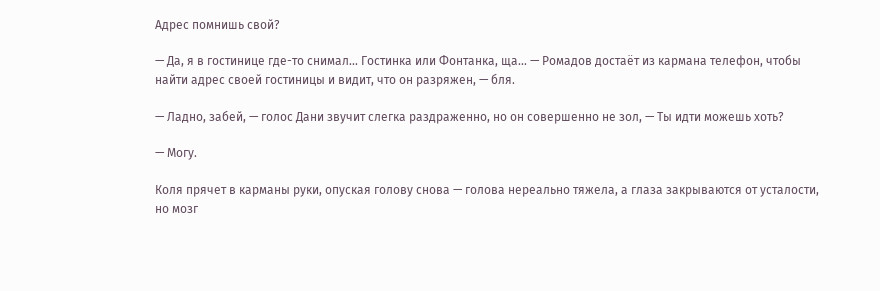Адрес помнишь свой?

— Да, я в гостинице где-то снимал... Гостинка или Фонтанка, ща... — Ромадов достаёт из кармана телефон, чтобы найти адрес своей гостиницы и видит, что он разряжен, — бля.

— Ладно, забей, — голос Дани звучит слегка раздраженно, но он совершенно не зол, — Ты идти можешь хоть?

— Могу.

Коля прячет в карманы руки, опуская голову снова — голова нереально тяжела, а глаза закрываются от усталости, но мозг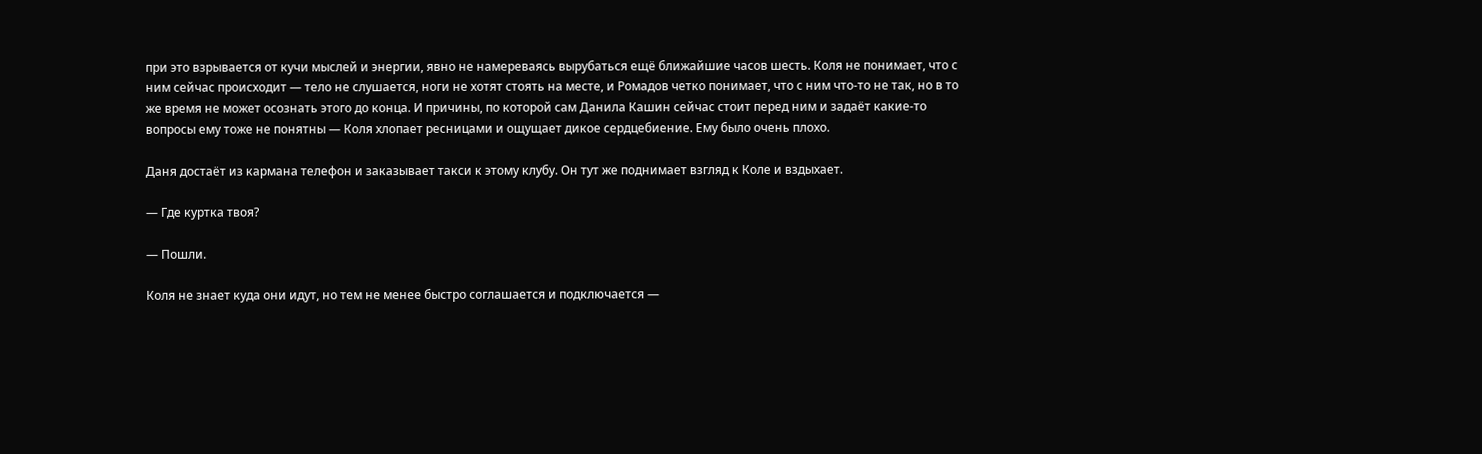при это взрывается от кучи мыслей и энергии, явно не намереваясь вырубаться ещё ближайшие часов шесть. Коля не понимает, что с ним сейчас происходит — тело не слушается, ноги не хотят стоять на месте, и Ромадов четко понимает, что с ним что-то не так, но в то же время не может осознать этого до конца. И причины, по которой сам Данила Кашин сейчас стоит перед ним и задаёт какие-то вопросы ему тоже не понятны — Коля хлопает ресницами и ощущает дикое сердцебиение. Ему было очень плохо.

Даня достаёт из кармана телефон и заказывает такси к этому клубу. Он тут же поднимает взгляд к Коле и вздыхает.

— Где куртка твоя?

— Пошли.

Коля не знает куда они идут, но тем не менее быстро соглашается и подключается —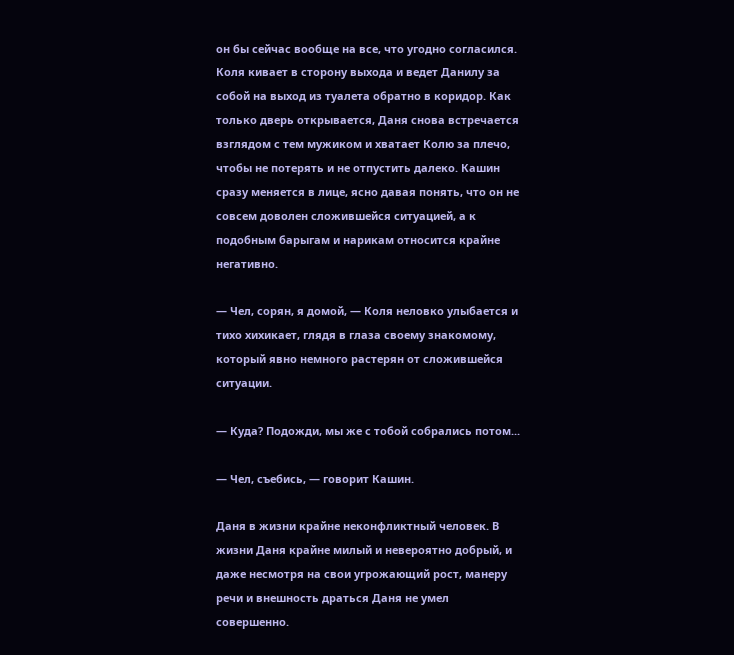он бы сейчас вообще на все, что угодно согласился. Коля кивает в сторону выхода и ведет Данилу за собой на выход из туалета обратно в коридор. Как только дверь открывается, Даня снова встречается взглядом с тем мужиком и хватает Колю за плечо, чтобы не потерять и не отпустить далеко. Кашин сразу меняется в лице, ясно давая понять, что он не совсем доволен сложившейся ситуацией, а к подобным барыгам и нарикам относится крайне негативно.

— Чел, сорян, я домой, — Коля неловко улыбается и тихо хихикает, глядя в глаза своему знакомому, который явно немного растерян от сложившейся ситуации.

— Куда? Подожди, мы же с тобой собрались потом...

— Чел, съебись, — говорит Кашин.

Даня в жизни крайне неконфликтный человек. В жизни Даня крайне милый и невероятно добрый, и даже несмотря на свои угрожающий рост, манеру речи и внешность драться Даня не умел совершенно.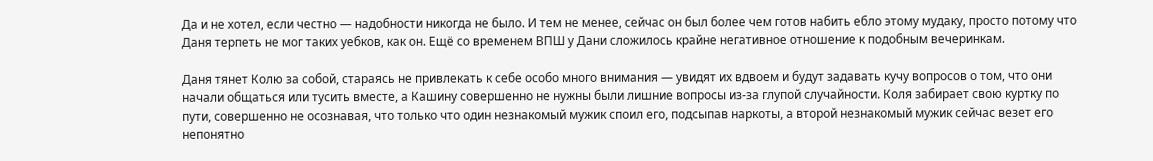Да и не хотел, если честно — надобности никогда не было. И тем не менее, сейчас он был более чем готов набить ебло этому мудаку, просто потому что Даня терпеть не мог таких уебков, как он. Ещё со временем ВПШ у Дани сложилось крайне негативное отношение к подобным вечеринкам.

Даня тянет Колю за собой, стараясь не привлекать к себе особо много внимания — увидят их вдвоем и будут задавать кучу вопросов о том, что они начали общаться или тусить вместе, а Кашину совершенно не нужны были лишние вопросы из-за глупой случайности. Коля забирает свою куртку по пути, совершенно не осознавая, что только что один незнакомый мужик споил его, подсыпав наркоты, а второй незнакомый мужик сейчас везет его непонятно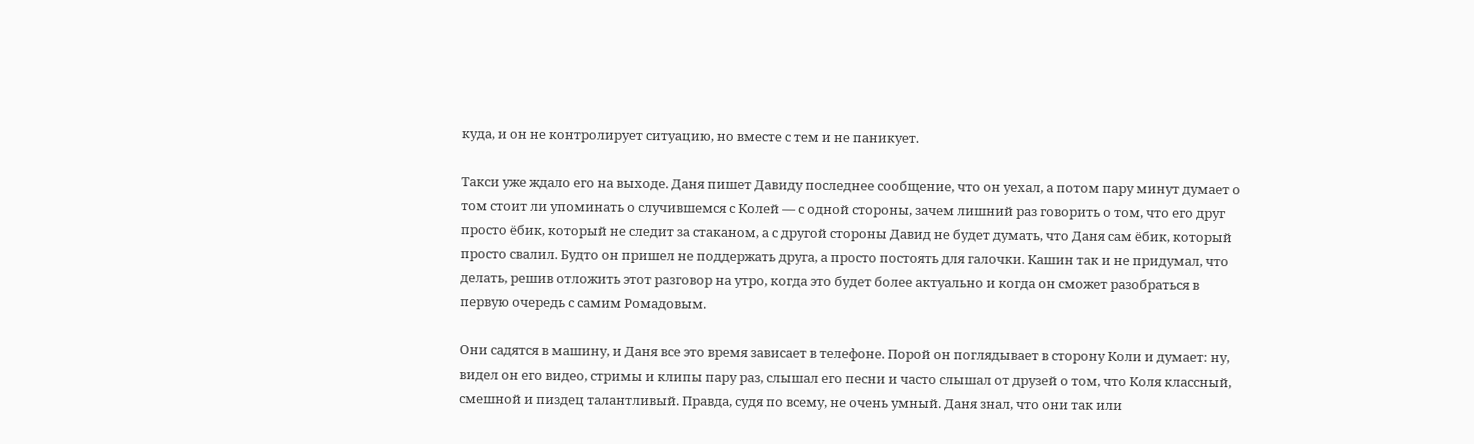куда, и он не контролирует ситуацию, но вместе с тем и не паникует.

Такси уже ждало его на выходе. Даня пишет Давиду последнее сообщение, что он уехал, а потом пару минут думает о том стоит ли упоминать о случившемся с Колей — с одной стороны, зачем лишний раз говорить о том, что его друг просто ёбик, который не следит за стаканом, а с другой стороны Давид не будет думать, что Даня сам ёбик, который просто свалил. Будто он пришел не поддержать друга, а просто постоять для галочки. Кашин так и не придумал, что делать, решив отложить этот разговор на утро, когда это будет более актуально и когда он сможет разобраться в первую очередь с самим Ромадовым.

Они садятся в машину, и Даня все это время зависает в телефоне. Порой он поглядывает в сторону Коли и думает: ну, видел он его видео, стримы и клипы пару раз, слышал его песни и часто слышал от друзей о том, что Коля классный, смешной и пиздец талантливый. Правда, судя по всему, не очень умный. Даня знал, что они так или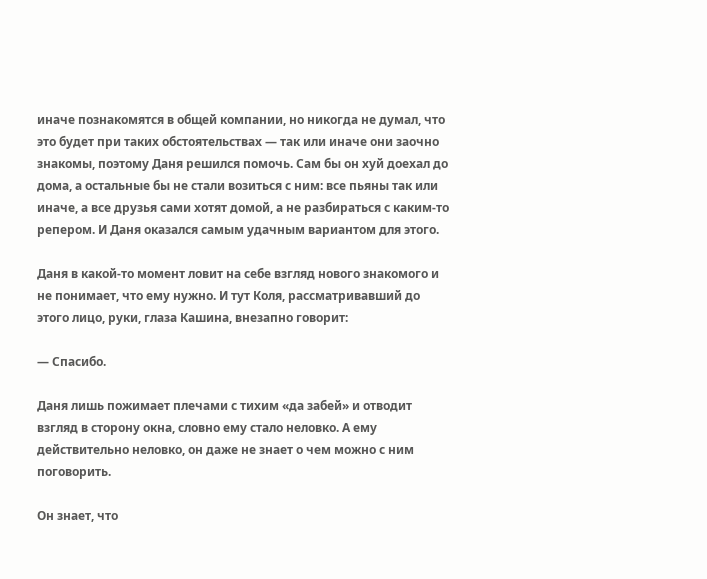иначе познакомятся в общей компании, но никогда не думал, что это будет при таких обстоятельствах — так или иначе они заочно знакомы, поэтому Даня решился помочь. Сам бы он хуй доехал до дома, а остальные бы не стали возиться с ним: все пьяны так или иначе, а все друзья сами хотят домой, а не разбираться с каким-то репером. И Даня оказался самым удачным вариантом для этого.

Даня в какой-то момент ловит на себе взгляд нового знакомого и не понимает, что ему нужно. И тут Коля, рассматривавший до этого лицо, руки, глаза Кашина, внезапно говорит:

— Спасибо.

Даня лишь пожимает плечами с тихим «да забей» и отводит взгляд в сторону окна, словно ему стало неловко. А ему действительно неловко, он даже не знает о чем можно с ним поговорить.

Он знает, что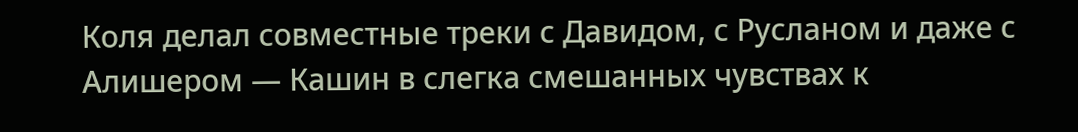Коля делал совместные треки с Давидом, с Русланом и даже с Алишером — Кашин в слегка смешанных чувствах к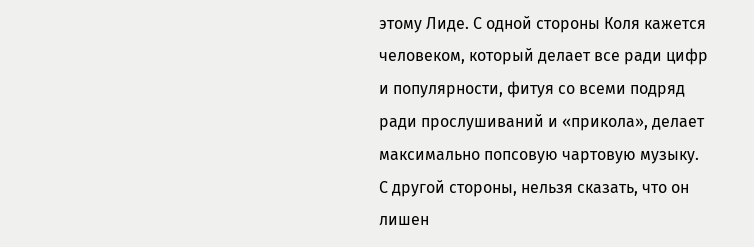этому Лиде. С одной стороны Коля кажется человеком, который делает все ради цифр и популярности, фитуя со всеми подряд ради прослушиваний и «прикола», делает максимально попсовую чартовую музыку. С другой стороны, нельзя сказать, что он лишен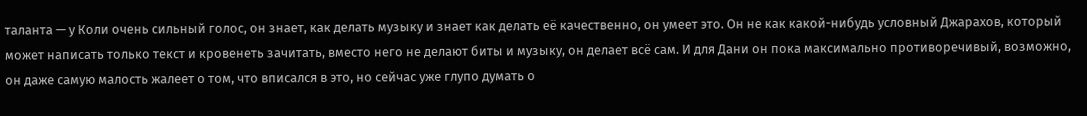таланта — у Коли очень сильный голос, он знает, как делать музыку и знает как делать её качественно, он умеет это. Он не как какой-нибудь условный Джарахов, который может написать только текст и кровенеть зачитать, вместо него не делают биты и музыку, он делает всё сам. И для Дани он пока максимально противоречивый, возможно, он даже самую малость жалеет о том, что вписался в это, но сейчас уже глупо думать о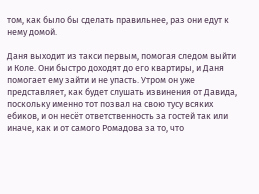том, как было бы сделать правильнее, раз они едут к нему домой.

Даня выходит из такси первым, помогая следом выйти и Коле. Они быстро доходят до его квартиры, и Даня помогает ему зайти и не упасть. Утром он уже представляет, как будет слушать извинения от Давида, поскольку именно тот позвал на свою тусу всяких ебиков, и он несёт ответственность за гостей так или иначе, как и от самого Ромадова за то, что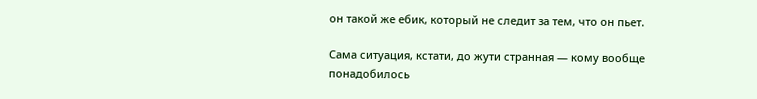он такой же ебик, который не следит за тем, что он пьет.

Сама ситуация, кстати, до жути странная — кому вообще понадобилось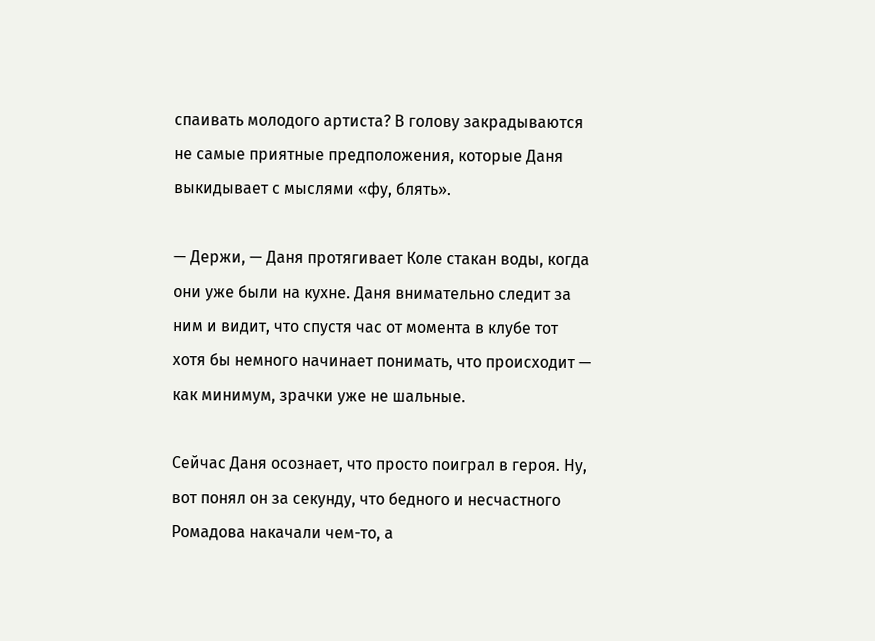спаивать молодого артиста? В голову закрадываются не самые приятные предположения, которые Даня выкидывает с мыслями «фу, блять».

— Держи, — Даня протягивает Коле стакан воды, когда они уже были на кухне. Даня внимательно следит за ним и видит, что спустя час от момента в клубе тот хотя бы немного начинает понимать, что происходит — как минимум, зрачки уже не шальные.

Сейчас Даня осознает, что просто поиграл в героя. Ну, вот понял он за секунду, что бедного и несчастного Ромадова накачали чем-то, а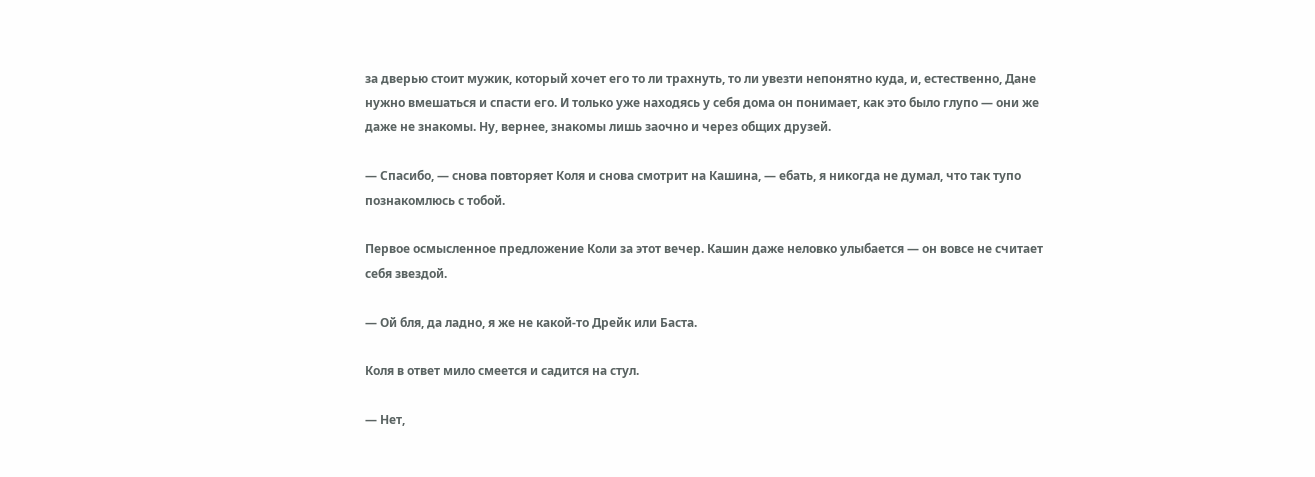за дверью стоит мужик, который хочет его то ли трахнуть, то ли увезти непонятно куда, и, естественно, Дане нужно вмешаться и спасти его. И только уже находясь у себя дома он понимает, как это было глупо — они же даже не знакомы. Ну, вернее, знакомы лишь заочно и через общих друзей.

— Спасибо, — снова повторяет Коля и снова смотрит на Кашина, — ебать, я никогда не думал, что так тупо познакомлюсь с тобой.

Первое осмысленное предложение Коли за этот вечер. Кашин даже неловко улыбается — он вовсе не считает себя звездой.

— Ой бля, да ладно, я же не какой-то Дрейк или Баста.

Коля в ответ мило смеется и садится на стул.

— Нет,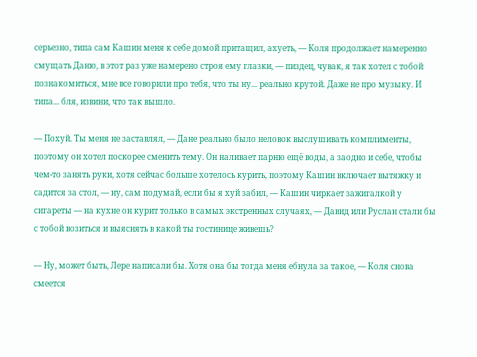серьезно, типа сам Кашин меня к себе домой притащил, ахуеть, — Коля продолжает намеренно смущать Даню, в этот раз уже намерено строя ему глазки, — пиздец, чувак, я так хотел с тобой познакомиться, мне все говорили про тебя, что ты ну... реально крутой. Даже не про музыку. И типа... бля, извини, что так вышло.

— Похуй. Ты меня не заставлял, — Дане реально было неловок выслушивать комплименты, поэтому он хотел поскорее сменить тему. Он наливает парню ещё воды, а заодно и себе, чтобы чем-то занять руки, хотя сейчас больше хотелось курить, поэтому Кашин включает вытяжку и садится за стол, — ну, сам подумай, если бы я хуй забил, — Кашин чиркает зажигалкой у сигареты — на кухне он курит только в самых экстренных случаях, — Давид или Руслан стали бы с тобой возиться и выяснять в какой ты гостинице живешь?

— Ну, может быть, Лере написали бы. Хотя она бы тогда меня ебнула за такое, — Коля снова смеется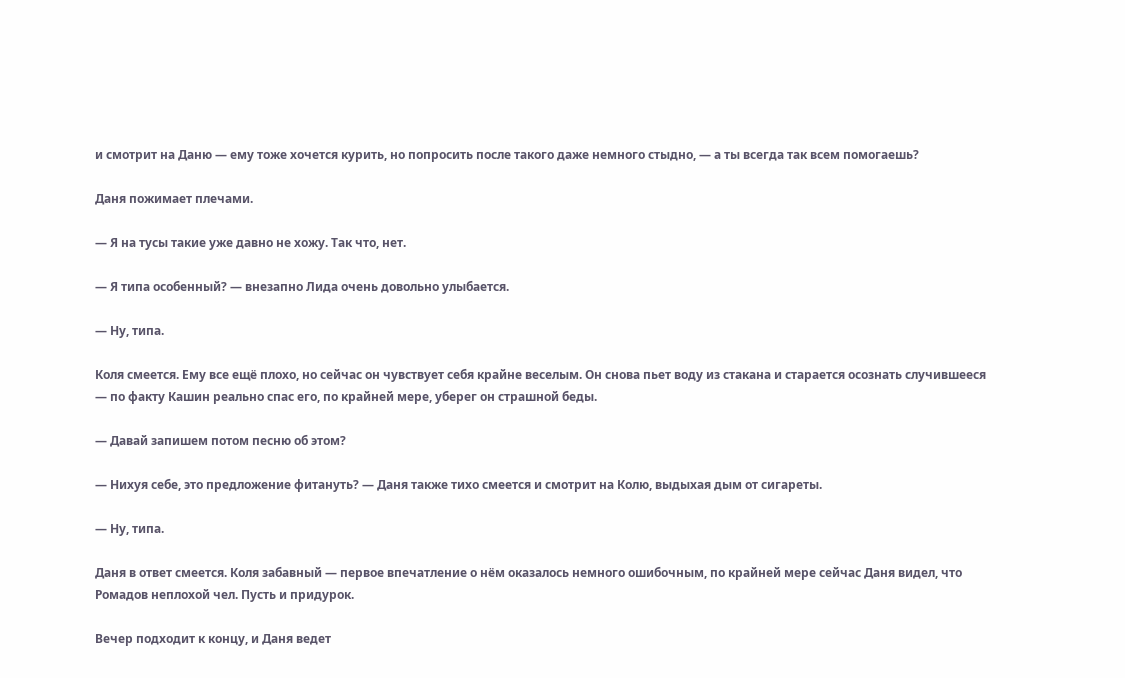и смотрит на Даню — ему тоже хочется курить, но попросить после такого даже немного стыдно, — а ты всегда так всем помогаешь?

Даня пожимает плечами.

— Я на тусы такие уже давно не хожу. Так что, нет.

— Я типа особенный? — внезапно Лида очень довольно улыбается.

— Ну, типа.

Коля смеется. Ему все ещё плохо, но сейчас он чувствует себя крайне веселым. Он снова пьет воду из стакана и старается осознать случившееся — по факту Кашин реально спас его, по крайней мере, уберег он страшной беды.

— Давай запишем потом песню об этом?

— Нихуя себе, это предложение фитануть? — Даня также тихо смеется и смотрит на Колю, выдыхая дым от сигареты.

— Ну, типа.

Даня в ответ смеется. Коля забавный — первое впечатление о нём оказалось немного ошибочным, по крайней мере сейчас Даня видел, что Ромадов неплохой чел. Пусть и придурок.

Вечер подходит к концу, и Даня ведет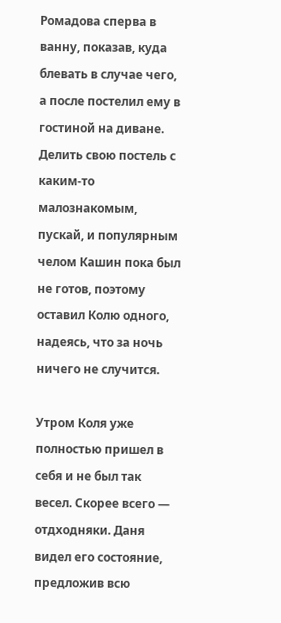Ромадова сперва в ванну, показав, куда блевать в случае чего, а после постелил ему в гостиной на диване. Делить свою постель с каким-то малознакомым, пускай, и популярным челом Кашин пока был не готов, поэтому оставил Колю одного, надеясь, что за ночь ничего не случится.

Утром Коля уже полностью пришел в себя и не был так весел. Скорее всего — отдходняки. Даня видел его состояние, предложив всю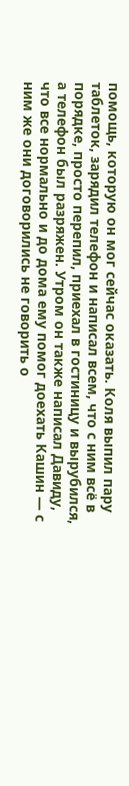помощь, которую он мог сейчас оказать. Коля выпил пару таблеток, зарядил телефон и написал всем, что с ним всё в порядке, просто перепил, приехал в гостиницу и вырубился, а телефон был разряжен. Утром он также написал Давиду, что все нормально и до дома ему помог доехать Кашин — с ним же они договорились не говорить о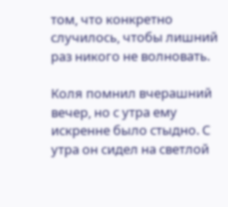том, что конкретно случилось, чтобы лишний раз никого не волновать.

Коля помнил вчерашний вечер, но с утра ему искренне было стыдно. С утра он сидел на светлой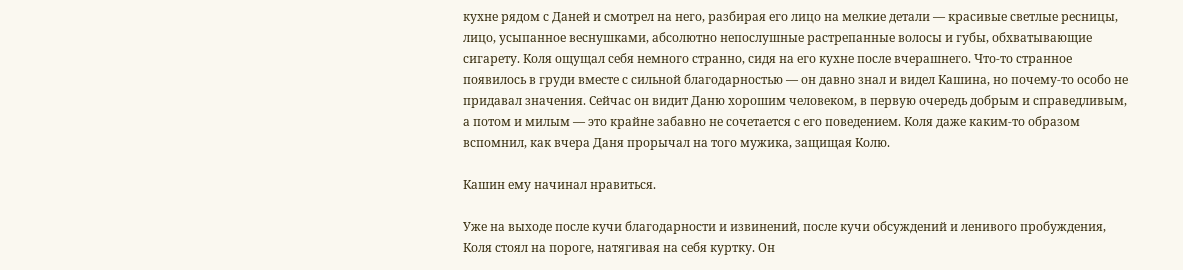кухне рядом с Даней и смотрел на него, разбирая его лицо на мелкие детали — красивые светлые ресницы, лицо, усыпанное веснушками, абсолютно непослушные растрепанные волосы и губы, обхватывающие сигарету. Коля ощущал себя немного странно, сидя на его кухне после вчерашнего. Что-то странное появилось в груди вместе с сильной благодарностью — он давно знал и видел Кашина, но почему-то особо не придавал значения. Сейчас он видит Даню хорошим человеком, в первую очередь добрым и справедливым, а потом и милым — это крайне забавно не сочетается с его поведением. Коля даже каким-то образом вспомнил, как вчера Даня прорычал на того мужика, защищая Колю.

Кашин ему начинал нравиться.

Уже на выходе после кучи благодарности и извинений, после кучи обсуждений и ленивого пробуждения, Коля стоял на пороге, натягивая на себя куртку. Он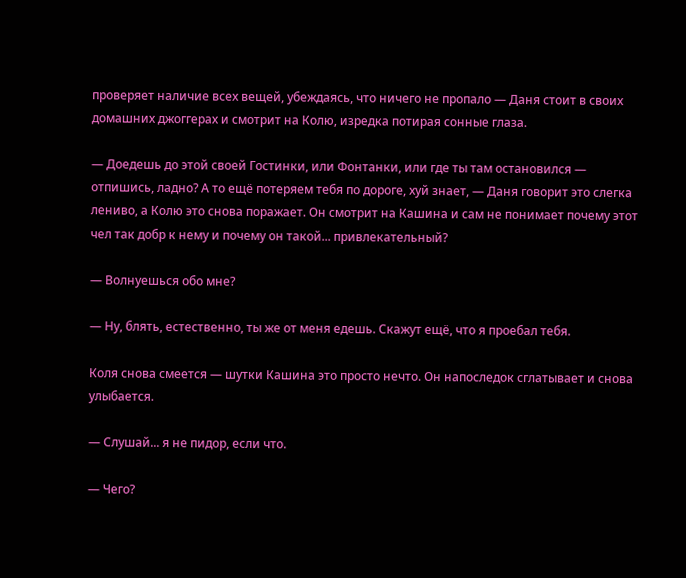проверяет наличие всех вещей, убеждаясь, что ничего не пропало — Даня стоит в своих домашних джоггерах и смотрит на Колю, изредка потирая сонные глаза.

— Доедешь до этой своей Гостинки, или Фонтанки, или где ты там остановился — отпишись, ладно? А то ещё потеряем тебя по дороге, хуй знает, — Даня говорит это слегка лениво, а Колю это снова поражает. Он смотрит на Кашина и сам не понимает почему этот чел так добр к нему и почему он такой... привлекательный?

— Волнуешься обо мне?

— Ну, блять, естественно, ты же от меня едешь. Скажут ещё, что я проебал тебя.

Коля снова смеется — шутки Кашина это просто нечто. Он напоследок сглатывает и снова улыбается.

— Слушай... я не пидор, если что.

— Чего?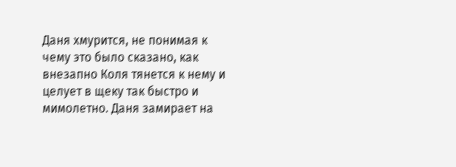Даня хмурится, не понимая к чему это было сказано, как внезапно Коля тянется к нему и целует в щеку так быстро и мимолетно. Даня замирает на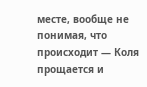месте, вообще не понимая, что происходит — Коля прощается и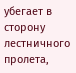убегает в сторону лестничного пролета,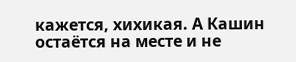кажется, хихикая. А Кашин остаётся на месте и не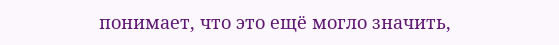понимает, что это ещё могло значить,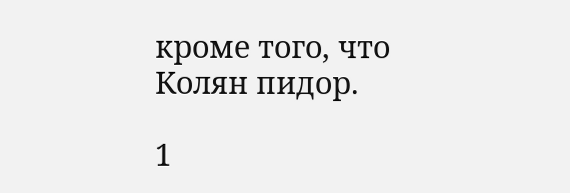кроме того, что Колян пидор.

1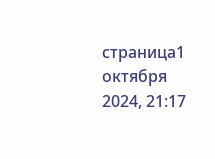страница1 октября 2024, 21:17